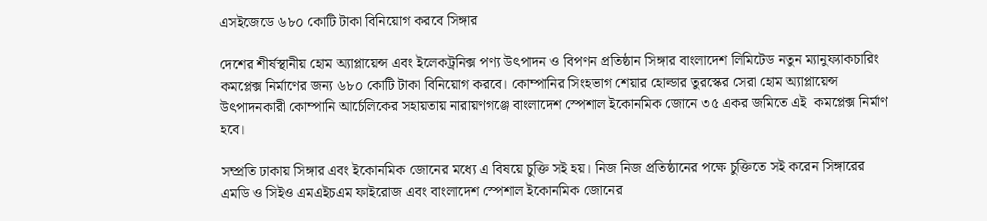এসইজেডে ৬৮০ কোটি টাকা বিনিয়োগ করবে সিঙ্গার

দেশের শীর্ষস্থানীয় হোম অ্যাপ্লায়েন্স এবং ইলেকট্রনিক্স পণ্য উৎপাদন ও বিপণন প্রতিষ্ঠান সিঙ্গার বাংলাদেশ লিমিটেড নতুন ম্যানুফ্যাকচারিং কমপ্লেক্স নির্মাণের জন্য ৬৮০ কোটি টাকা বিনিয়োগ করবে। কোম্পানির সিংহভাগ শেয়ার হোল্ডার তুরস্কের সেরা হোম অ্যাপ্লায়েন্স উৎপাদনকারী কোম্পানি আর্চেলিকের সহায়তায় নারায়ণগঞ্জে বাংলাদেশ স্পেশাল ইকোনমিক জোনে ৩৫ একর জমিতে এই  কমপ্লেক্স নির্মাণ হবে।

সম্প্রতি ঢাকায় সিঙ্গার এবং ইকোনমিক জোনের মধ্যে এ বিষয়ে চুক্তি সই হয়। নিজ নিজ প্রতিষ্ঠানের পক্ষে চুক্তিতে সই করেন সিঙ্গারের এমডি ও সিইও এমএইচএম ফাইরোজ এবং বাংলাদেশ স্পেশাল ইকোনমিক জোনের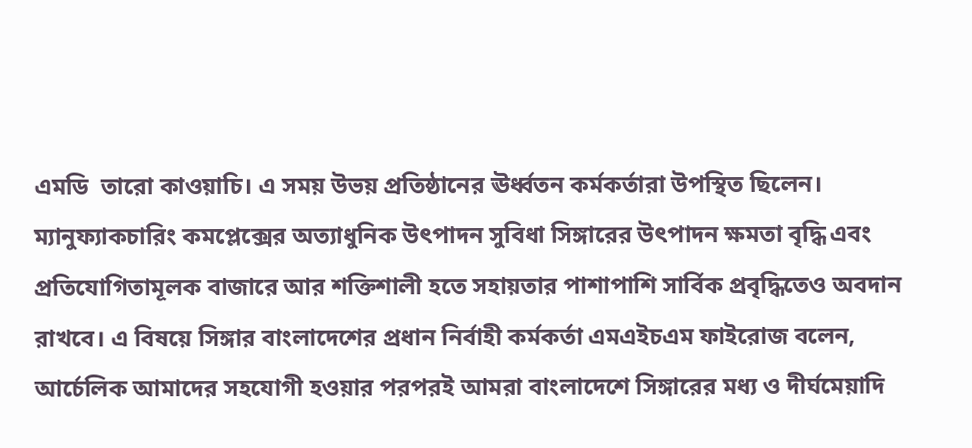এমডি  তারো কাওয়াচি। এ সময় উভয় প্রতিষ্ঠানের ঊর্ধ্বতন কর্মকর্তারা উপস্থিত ছিলেন। ম্যানুফ্যাকচারিং কমপ্লেক্সের অত্যাধুনিক উৎপাদন সুবিধা সিঙ্গারের উৎপাদন ক্ষমতা বৃদ্ধি এবং প্রতিযোগিতামূলক বাজারে আর শক্তিশালী হতে সহায়তার পাশাপাশি সার্বিক প্রবৃদ্ধিতেও অবদান রাখবে। এ বিষয়ে সিঙ্গার বাংলাদেশের প্রধান নির্বাহী কর্মকর্তা এমএইচএম ফাইরোজ বলেন, আর্চেলিক আমাদের সহযোগী হওয়ার পরপরই আমরা বাংলাদেশে সিঙ্গারের মধ্য ও দীর্ঘমেয়াদি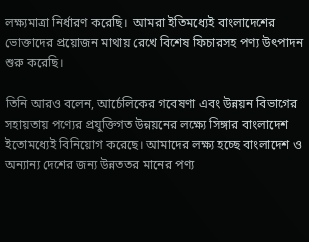লক্ষ্যমাত্রা নির্ধারণ করেছি।  আমরা ইতিমধ্যেই বাংলাদেশের ভোক্তাদের প্রয়োজন মাথায় রেখে বিশেষ ফিচারসহ পণ্য উৎপাদন শুরু করেছি।

তিনি আরও বলেন, আর্চেলিকের গবেষণা এবং উন্নয়ন বিভাগের সহায়তায় পণ্যের প্রযুক্তিগত উন্নয়নের লক্ষ্যে সিঙ্গার বাংলাদেশ ইতোমধ্যেই বিনিয়োগ করেছে। আমাদের লক্ষ্য হচ্ছে বাংলাদেশ ও অন্যান্য দেশের জন্য উন্নততর মানের পণ্য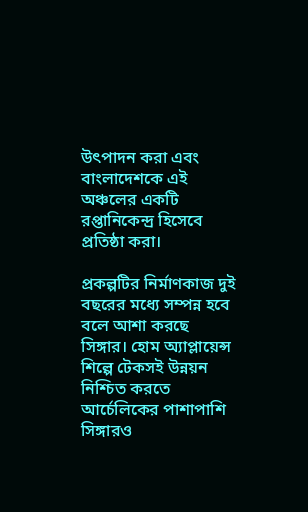উৎপাদন করা এবং  বাংলাদেশকে এই অঞ্চলের একটি রপ্তানিকেন্দ্র হিসেবে প্রতিষ্ঠা করা।

প্রকল্পটির নির্মাণকাজ দুই বছরের মধ্যে সম্পন্ন হবে বলে আশা করছে সিঙ্গার। হোম অ্যাপ্লায়েন্স শিল্পে টেকসই উন্নয়ন নিশ্চিত করতে আর্চেলিকের পাশাপাশি সিঙ্গারও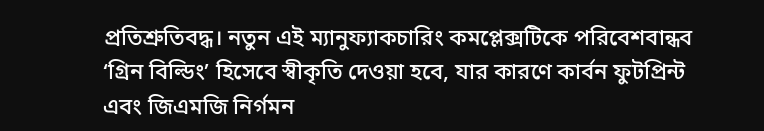প্রতিশ্রুতিবদ্ধ। নতুন এই ম্যানুফ্যাকচারিং কমপ্লেক্সটিকে পরিবেশবান্ধব ‘গ্রিন বিল্ডিং’ হিসেবে স্বীকৃতি দেওয়া হবে, যার কারণে কার্বন ফুটপ্রিন্ট এবং জিএমজি নির্গমন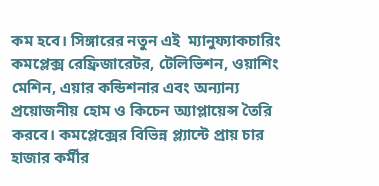কম হবে। সিঙ্গারের নতুন এই  ম্যানুফ্যাকচারিং কমপ্লেক্স রেফ্রিজারেটর, টেলিভিশন, ওয়াশিং মেশিন, এয়ার কন্ডিশনার এবং অন্যান্য প্রয়োজনীয় হোম ও কিচেন অ্যাপ্লায়েন্স তৈরি করবে। কমপ্লেক্সের বিভিন্ন প্ল্যান্টে প্রায় চার হাজার কর্মীর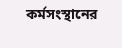কর্মসংস্থানের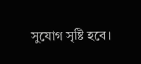সুযোগ সৃষ্টি হবে।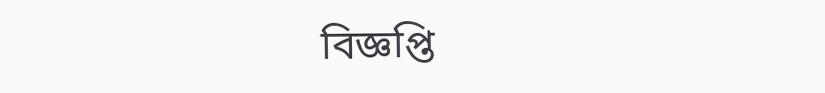বিজ্ঞপ্তি